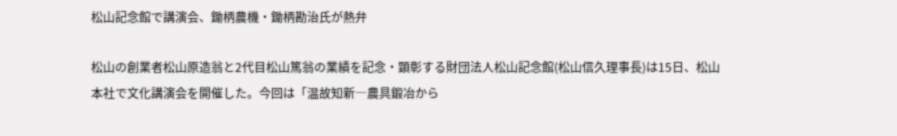松山記念館で講演会、鋤柄農機・鋤柄勘治氏が熱弁

松山の創業者松山原造翁と2代目松山篤翁の業績を記念・顕彰する財団法人松山記念館(松山信久理事長)は15日、松山本社で文化講演会を開催した。今回は「温故知新―農具鍛冶から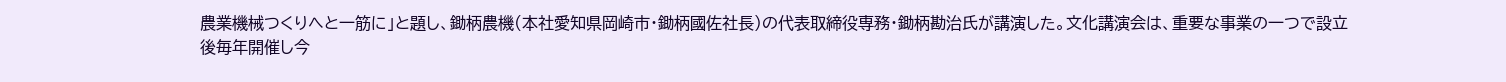農業機械つくりへと一筋に」と題し、鋤柄農機(本社愛知県岡崎市・鋤柄國佐社長)の代表取締役専務・鋤柄勘治氏が講演した。文化講演会は、重要な事業の一つで設立後毎年開催し今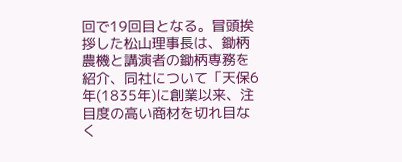回で19回目となる。冒頭挨拶した松山理事長は、鋤柄農機と講演者の鋤柄専務を紹介、同社について「天保6年(1835年)に創業以来、注目度の高い商材を切れ目なく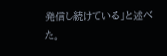発信し続けている」と述べた。